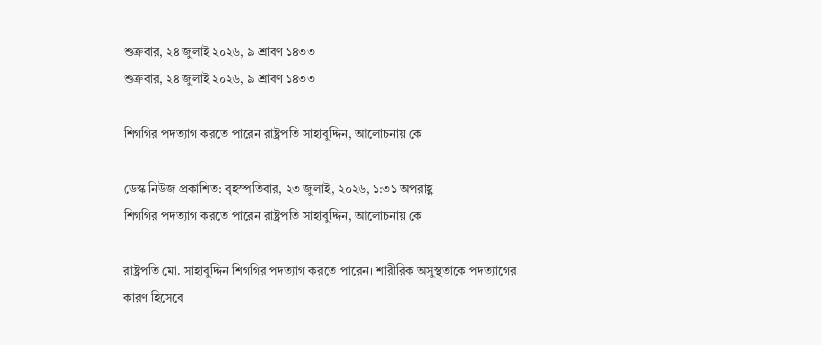শুক্রবার, ২৪ জুলাই ২০২৬, ৯ শ্রাবণ ১৪৩৩
শুক্রবার, ২৪ জুলাই ২০২৬, ৯ শ্রাবণ ১৪৩৩

শিগগির পদত্যাগ করতে পারেন রাষ্ট্রপতি সাহাবুদ্দিন, আলোচনায় কে

ডেস্ক নিউজ প্রকাশিত: বৃহস্পতিবার, ২৩ জুলাই, ২০২৬, ১:৩১ অপরাহ্ণ
শিগগির পদত্যাগ করতে পারেন রাষ্ট্রপতি সাহাবুদ্দিন, আলোচনায় কে

রাষ্ট্রপতি মো. সাহাবুদ্দিন শিগগির পদত্যাগ করতে পারেন। শারীরিক অসুস্থতাকে পদত্যাগের কারণ হিসেবে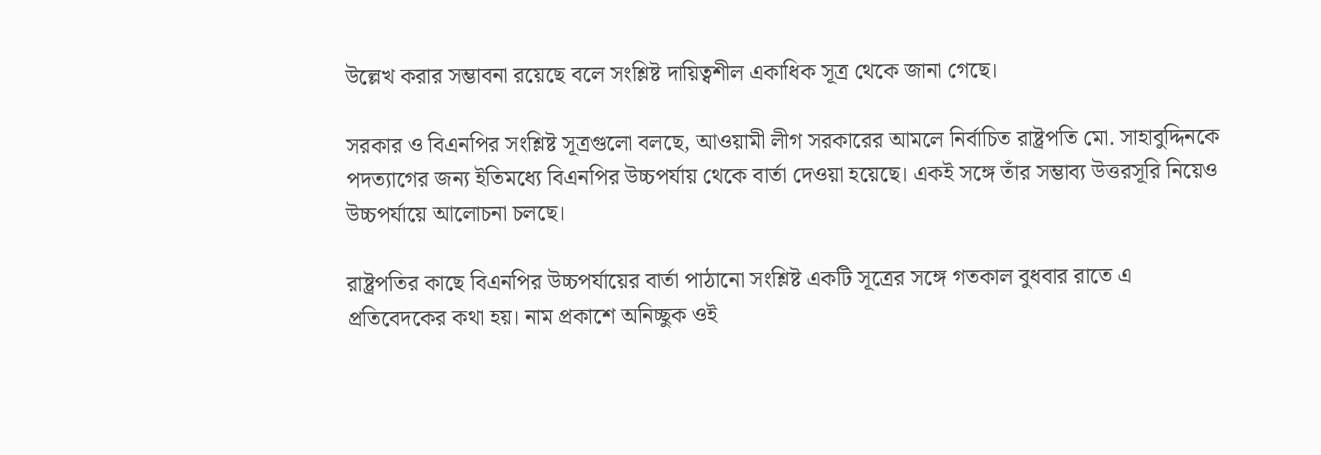উল্লেখ করার সম্ভাবনা রয়েছে বলে সংশ্লিষ্ট দায়িত্বশীল একাধিক সূত্র থেকে জানা গেছে।

সরকার ও বিএনপির সংশ্লিষ্ট সূত্রগুলো বলছে, আওয়ামী লীগ সরকারের আমলে নির্বাচিত রাষ্ট্রপতি মো. সাহাবুদ্দিনকে পদত্যাগের জন্য ইতিমধ্যে বিএনপির উচ্চপর্যায় থেকে বার্তা দেওয়া হয়েছে। একই সঙ্গে তাঁর সম্ভাব্য উত্তরসূরি নিয়েও উচ্চপর্যায়ে আলোচনা চলছে।

রাষ্ট্রপতির কাছে বিএনপির উচ্চপর্যায়ের বার্তা পাঠানো সংশ্লিষ্ট একটি সূত্রের সঙ্গে গতকাল বুধবার রাতে এ প্রতিবেদকের কথা হয়। নাম প্রকাশে অনিচ্ছুক ওই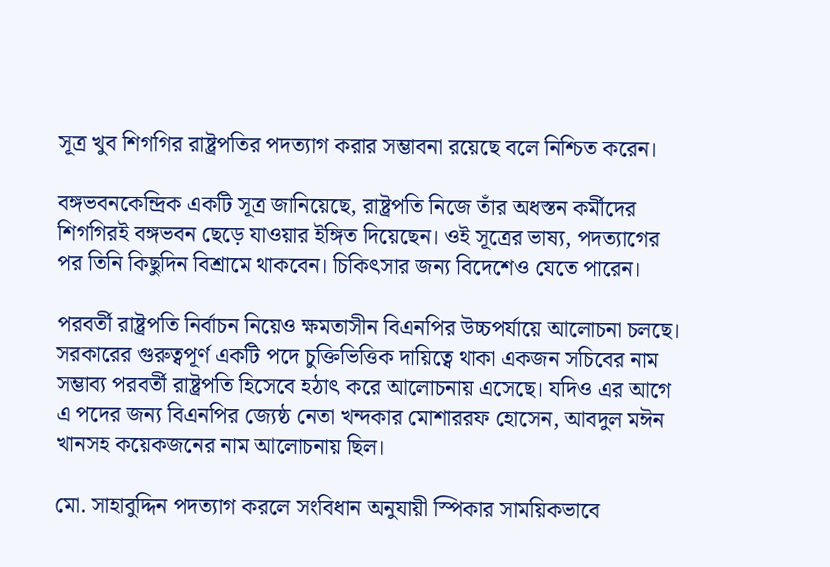সূত্র খুব শিগগির রাষ্ট্রপতির পদত্যাগ করার সম্ভাবনা রয়েছে বলে নিশ্চিত করেন।

বঙ্গভবনকেন্দ্রিক একটি সূত্র জানিয়েছে, রাষ্ট্রপতি নিজে তাঁর অধস্তন কর্মীদের শিগগিরই বঙ্গভবন ছেড়ে যাওয়ার ইঙ্গিত দিয়েছেন। ওই সূত্রের ভাষ্য, পদত্যাগের পর তিনি কিছুদিন বিশ্রামে থাকবেন। চিকিৎসার জন্য বিদেশেও যেতে পারেন।

পরবর্তী রাষ্ট্রপতি নির্বাচন নিয়েও ক্ষমতাসীন বিএনপির উচ্চপর্যায়ে আলোচনা চলছে। সরকারের গুরুত্বপূর্ণ একটি পদে চুক্তিভিত্তিক দায়িত্বে থাকা একজন সচিবের নাম সম্ভাব্য পরবর্তী রাষ্ট্রপতি হিসেবে হঠাৎ করে আলোচনায় এসেছে। যদিও এর আগে এ পদের জন্য বিএনপির জ্যেষ্ঠ নেতা খন্দকার মোশাররফ হোসেন, আবদুল মঈন খানসহ কয়েকজনের নাম আলোচনায় ছিল।

মো. সাহাবুদ্দিন পদত্যাগ করলে সংবিধান অনুযায়ী স্পিকার সাময়িকভাবে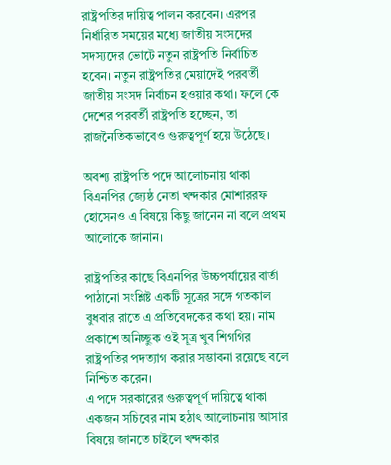রাষ্ট্রপতির দায়িত্ব পালন করবেন। এরপর নির্ধারিত সময়ের মধ্যে জাতীয় সংসদের সদস্যদের ভোটে নতুন রাষ্ট্রপতি নির্বাচিত হবেন। নতুন রাষ্ট্রপতির মেয়াদেই পরবর্তী জাতীয় সংসদ নির্বাচন হওয়ার কথা। ফলে কে দেশের পরবর্তী রাষ্ট্রপতি হচ্ছেন, তা রাজনৈতিকভাবেও গুরুত্বপূর্ণ হয়ে উঠেছে।

অবশ্য রাষ্ট্রপতি পদে আলোচনায় থাকা বিএনপির জ্যেষ্ঠ নেতা খন্দকার মোশাররফ হোসেনও এ বিষয়ে কিছু জানেন না বলে প্রথম আলোকে জানান।

রাষ্ট্রপতির কাছে বিএনপির উচ্চপর্যায়ের বার্তা পাঠানো সংশ্লিষ্ট একটি সূত্রের সঙ্গে গতকাল বুধবার রাতে এ প্রতিবেদকের কথা হয়। নাম প্রকাশে অনিচ্ছুক ওই সূত্র খুব শিগগির রাষ্ট্রপতির পদত্যাগ করার সম্ভাবনা রয়েছে বলে নিশ্চিত করেন।
এ পদে সরকারের গুরুত্বপূর্ণ দায়িত্বে থাকা একজন সচিবের নাম হঠাৎ আলোচনায় আসার বিষয়ে জানতে চাইলে খন্দকার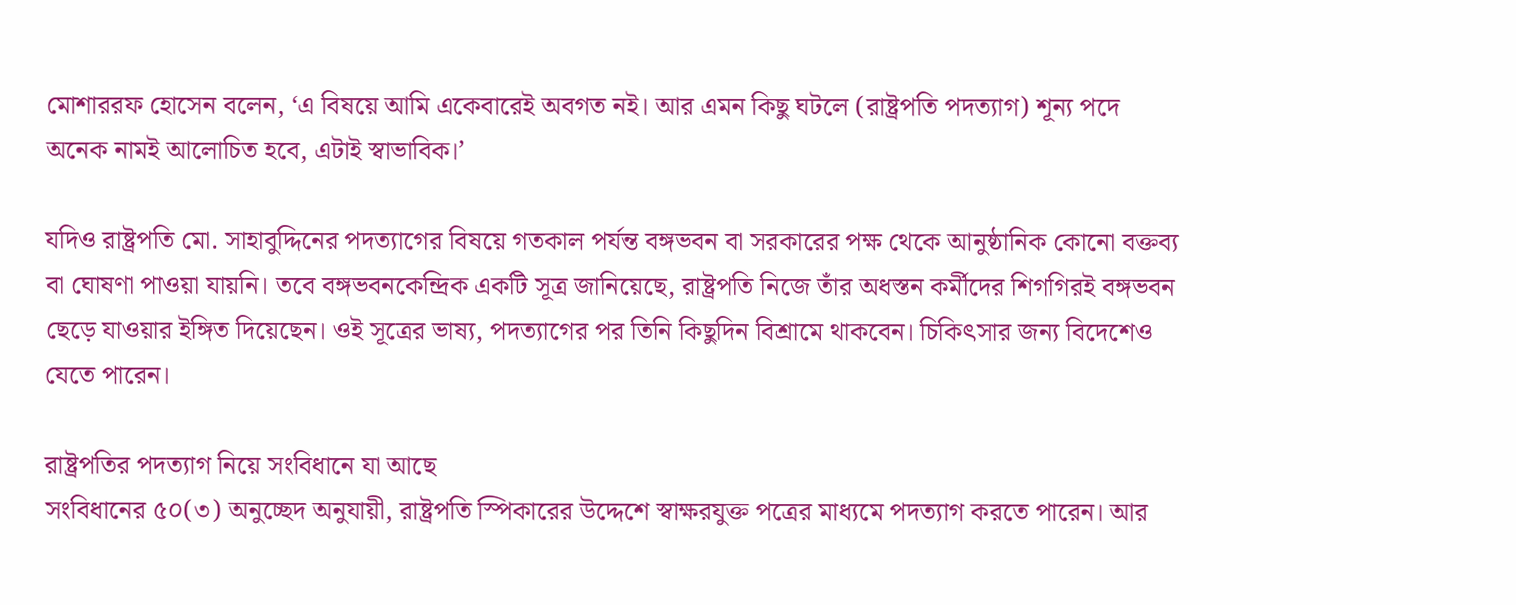মোশাররফ হোসেন বলেন, ‘এ বিষয়ে আমি একেবারেই অবগত নই। আর এমন কিছু ঘটলে (রাষ্ট্রপতি পদত্যাগ) শূন্য পদে অনেক নামই আলোচিত হবে, এটাই স্বাভাবিক।’

যদিও রাষ্ট্রপতি মো. সাহাবুদ্দিনের পদত্যাগের বিষয়ে গতকাল পর্যন্ত বঙ্গভবন বা সরকারের পক্ষ থেকে আনুষ্ঠানিক কোনো বক্তব্য বা ঘোষণা পাওয়া যায়নি। তবে বঙ্গভবনকেন্দ্রিক একটি সূত্র জানিয়েছে, রাষ্ট্রপতি নিজে তাঁর অধস্তন কর্মীদের শিগগিরই বঙ্গভবন ছেড়ে যাওয়ার ইঙ্গিত দিয়েছেন। ওই সূত্রের ভাষ্য, পদত্যাগের পর তিনি কিছুদিন বিশ্রামে থাকবেন। চিকিৎসার জন্য বিদেশেও যেতে পারেন।

রাষ্ট্রপতির পদত্যাগ নিয়ে সংবিধানে যা আছে
সংবিধানের ৫০(৩) অনুচ্ছেদ অনুযায়ী, রাষ্ট্রপতি স্পিকারের উদ্দেশে স্বাক্ষরযুক্ত পত্রের মাধ্যমে পদত্যাগ করতে পারেন। আর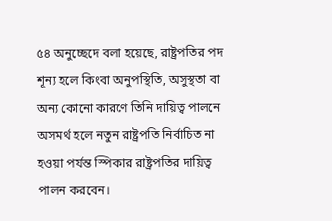৫৪ অনুচ্ছেদে বলা হয়েছে, রাষ্ট্রপতির পদ শূন্য হলে কিংবা অনুপস্থিতি, অসুস্থতা বা অন্য কোনো কারণে তিনি দায়িত্ব পালনে অসমর্থ হলে নতুন রাষ্ট্রপতি নির্বাচিত না হওয়া পর্যন্ত স্পিকার রাষ্ট্রপতির দায়িত্ব পালন করবেন।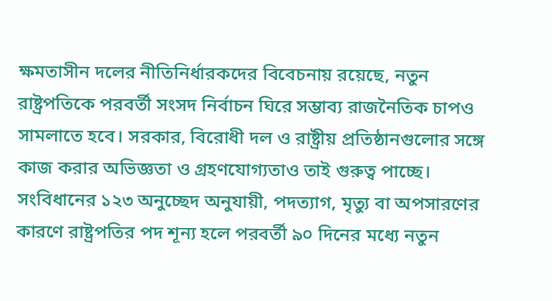ক্ষমতাসীন দলের নীতিনির্ধারকদের বিবেচনায় রয়েছে, নতুন রাষ্ট্রপতিকে পরবর্তী সংসদ নির্বাচন ঘিরে সম্ভাব্য রাজনৈতিক চাপও সামলাতে হবে। সরকার, বিরোধী দল ও রাষ্ট্রীয় প্রতিষ্ঠানগুলোর সঙ্গে কাজ করার অভিজ্ঞতা ও গ্রহণযোগ্যতাও তাই গুরুত্ব পাচ্ছে।
সংবিধানের ১২৩ অনুচ্ছেদ অনুযায়ী, পদত্যাগ, মৃত্যু বা অপসারণের কারণে রাষ্ট্রপতির পদ শূন্য হলে পরবর্তী ৯০ দিনের মধ্যে নতুন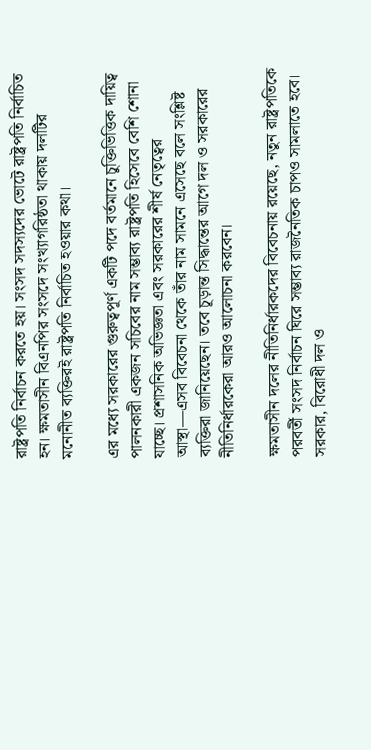রাষ্ট্রপতি নির্বাচন করতে হয়। সংসদ সদস্যদের ভোটে রাষ্ট্রপতি নির্বাচিত হন। ক্ষমতাসীন বিএনপির সংসদে সংখ্যাগরিষ্ঠতা থাকায় দলটির মনোনীত ব্যক্তিরই রাষ্ট্রপতি নির্বাচিত হওয়ার কথা।

এর মধ্যে সরকারের গুরুত্বপূর্ণ একটি পদে বর্তমানে চুক্তিভিত্তিক দায়িত্ব পালনকারী একজন সচিবের নাম সম্ভাব্য রাষ্ট্রপতি হিসেবে বেশি শোনা যাচ্ছে। প্রশাসনিক অভিজ্ঞতা এবং সরকারের শীর্ষ নেতৃত্বের আস্থা—এসব বিবেচনা থেকে তাঁর নাম সামনে এসেছে বলে সংশ্লিষ্ট ব্যক্তিরা জানিয়েছেন। তবে চূড়ান্ত সিদ্ধান্তের আগে দল ও সরকারের নীতিনির্ধারকেরা আরও আলোচনা করবেন।

ক্ষমতাসীন দলের নীতিনির্ধারকদের বিবেচনায় রয়েছে, নতুন রাষ্ট্রপতিকে পরবর্তী সংসদ নির্বাচন ঘিরে সম্ভাব্য রাজনৈতিক চাপও সামলাতে হবে। সরকার, বিরোধী দল ও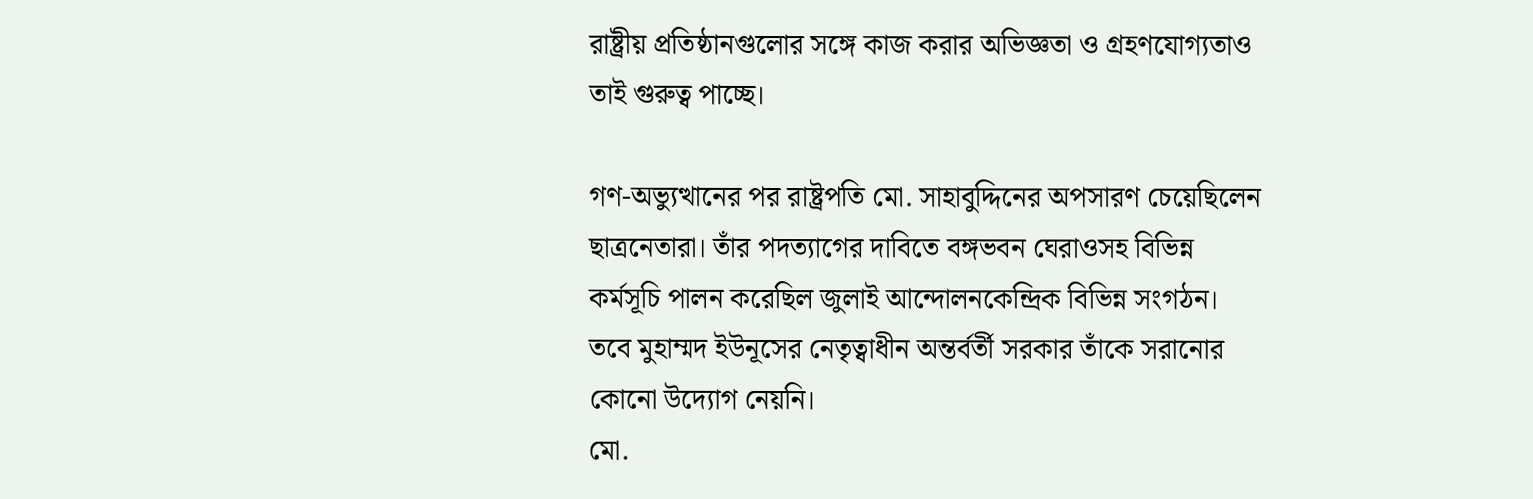রাষ্ট্রীয় প্রতিষ্ঠানগুলোর সঙ্গে কাজ করার অভিজ্ঞতা ও গ্রহণযোগ্যতাও তাই গুরুত্ব পাচ্ছে।

গণ-অভ্যুত্থানের পর রাষ্ট্রপতি মো. সাহাবুদ্দিনের অপসারণ চেয়েছিলেন ছাত্রনেতারা। তাঁর পদত্যাগের দাবিতে বঙ্গভবন ঘেরাওসহ বিভিন্ন কর্মসূচি পালন করেছিল জুলাই আন্দোলনকেন্দ্রিক বিভিন্ন সংগঠন। তবে মুহাম্মদ ইউনূসের নেতৃত্বাধীন অন্তর্বর্তী সরকার তাঁকে সরানোর কোনো উদ্যোগ নেয়নি।
মো.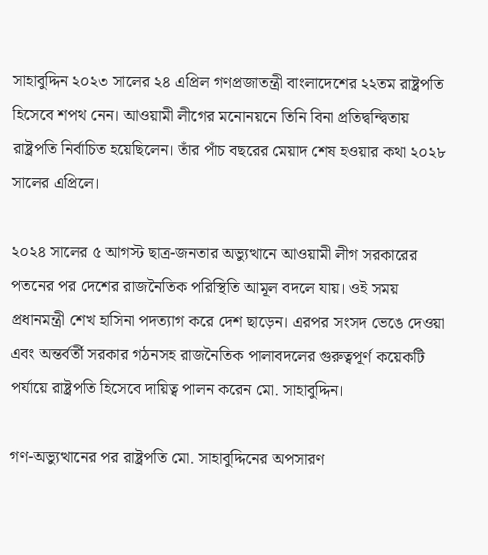সাহাবুদ্দিন ২০২৩ সালের ২৪ এপ্রিল গণপ্রজাতন্ত্রী বাংলাদেশের ২২তম রাষ্ট্রপতি হিসেবে শপথ নেন। আওয়ামী লীগের মনোনয়নে তিনি বিনা প্রতিদ্বন্দ্বিতায় রাষ্ট্রপতি নির্বাচিত হয়েছিলেন। তাঁর পাঁচ বছরের মেয়াদ শেষ হওয়ার কথা ২০২৮ সালের এপ্রিলে।

২০২৪ সালের ৫ আগস্ট ছাত্র-জনতার অভ্যুত্থানে আওয়ামী লীগ সরকারের পতনের পর দেশের রাজনৈতিক পরিস্থিতি আমূল বদলে যায়। ওই সময় প্রধানমন্ত্রী শেখ হাসিনা পদত্যাগ করে দেশ ছাড়েন। এরপর সংসদ ভেঙে দেওয়া এবং অন্তর্বর্তী সরকার গঠনসহ রাজনৈতিক পালাবদলের গুরুত্বপূর্ণ কয়েকটি পর্যায়ে রাষ্ট্রপতি হিসেবে দায়িত্ব পালন করেন মো. সাহাবুদ্দিন।

গণ-অভ্যুত্থানের পর রাষ্ট্রপতি মো. সাহাবুদ্দিনের অপসারণ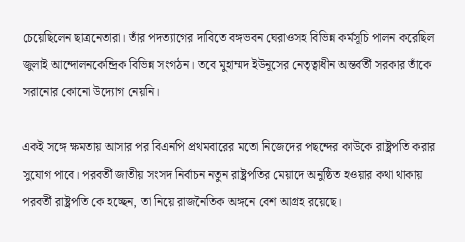চেয়েছিলেন ছাত্রনেতারা। তাঁর পদত্যাগের দাবিতে বঙ্গভবন ঘেরাওসহ বিভিন্ন কর্মসূচি পালন করেছিল জুলাই আন্দোলনকেন্দ্রিক বিভিন্ন সংগঠন। তবে মুহাম্মদ ইউনূসের নেতৃত্বাধীন অন্তর্বর্তী সরকার তাঁকে সরানোর কোনো উদ্যোগ নেয়নি।

একই সঙ্গে ক্ষমতায় আসার পর বিএনপি প্রথমবারের মতো নিজেদের পছন্দের কাউকে রাষ্ট্রপতি করার সুযোগ পাবে। পরবর্তী জাতীয় সংসদ নির্বাচন নতুন রাষ্ট্রপতির মেয়াদে অনুষ্ঠিত হওয়ার কথা থাকায় পরবর্তী রাষ্ট্রপতি কে হচ্ছেন, তা নিয়ে রাজনৈতিক অঙ্গনে বেশ আগ্রহ রয়েছে।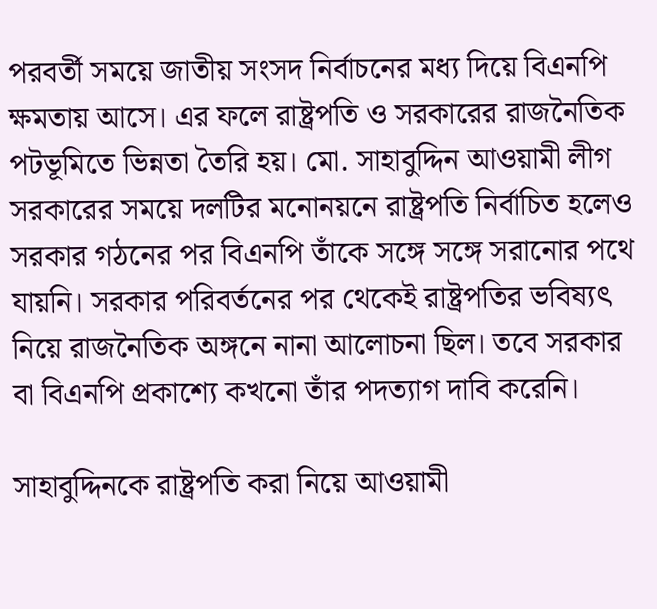পরবর্তী সময়ে জাতীয় সংসদ নির্বাচনের মধ্য দিয়ে বিএনপি ক্ষমতায় আসে। এর ফলে রাষ্ট্রপতি ও সরকারের রাজনৈতিক পটভূমিতে ভিন্নতা তৈরি হয়। মো. সাহাবুদ্দিন আওয়ামী লীগ সরকারের সময়ে দলটির মনোনয়নে রাষ্ট্রপতি নির্বাচিত হলেও সরকার গঠনের পর বিএনপি তাঁকে সঙ্গে সঙ্গে সরানোর পথে যায়নি। সরকার পরিবর্তনের পর থেকেই রাষ্ট্রপতির ভবিষ্যৎ নিয়ে রাজনৈতিক অঙ্গনে নানা আলোচনা ছিল। তবে সরকার বা বিএনপি প্রকাশ্যে কখনো তাঁর পদত্যাগ দাবি করেনি।

সাহাবুদ্দিনকে রাষ্ট্রপতি করা নিয়ে আওয়ামী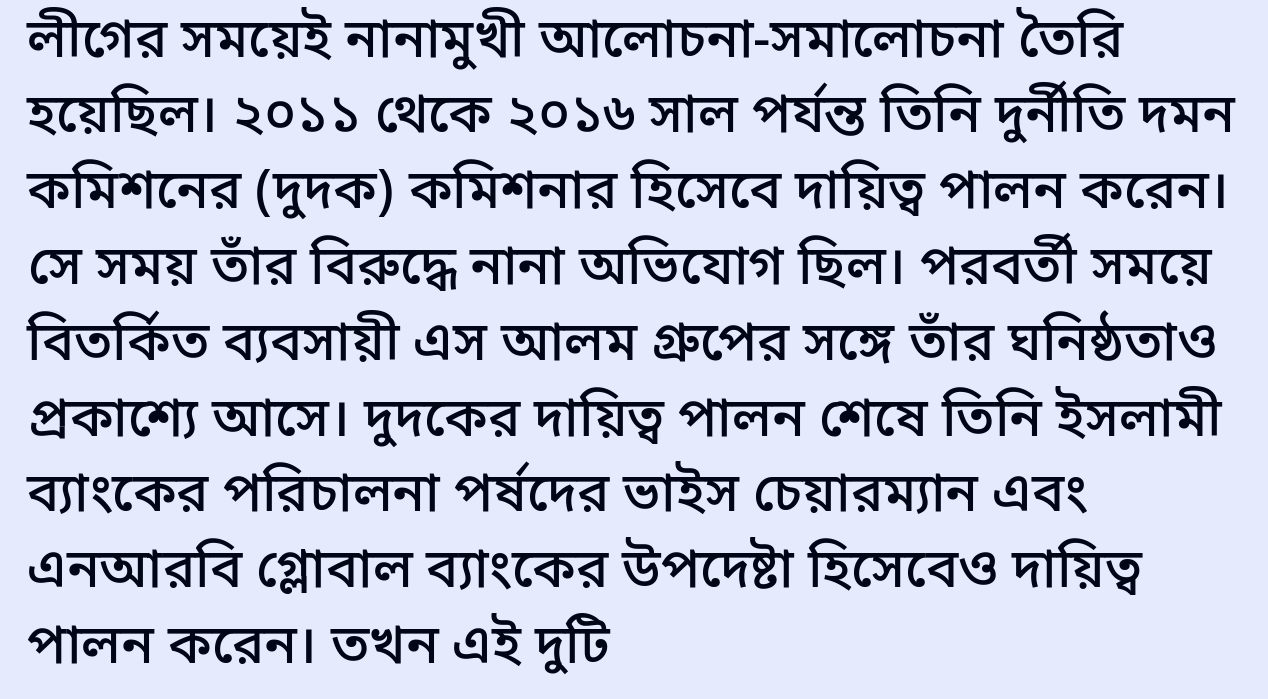লীগের সময়েই নানামুখী আলোচনা-সমালোচনা তৈরি হয়েছিল। ২০১১ থেকে ২০১৬ সাল পর্যন্ত তিনি দুর্নীতি দমন কমিশনের (দুদক) কমিশনার হিসেবে দায়িত্ব পালন করেন। সে সময় তাঁর বিরুদ্ধে নানা অভিযোগ ছিল। পরবর্তী সময়ে বিতর্কিত ব্যবসায়ী এস আলম গ্রুপের সঙ্গে তাঁর ঘনিষ্ঠতাও প্রকাশ্যে আসে। দুদকের দায়িত্ব পালন শেষে তিনি ইসলামী ব্যাংকের পরিচালনা পর্ষদের ভাইস চেয়ারম্যান এবং এনআরবি গ্লোবাল ব্যাংকের উপদেষ্টা হিসেবেও দায়িত্ব পালন করেন। তখন এই দুটি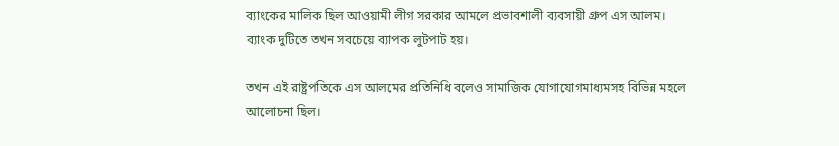ব্যাংকের মালিক ছিল আওয়ামী লীগ সরকার আমলে প্রভাবশালী ব্যবসায়ী গ্রুপ এস আলম। ব্যাংক দুটিতে তখন সবচেয়ে ব্যাপক লুটপাট হয়।

তখন এই রাষ্ট্রপতিকে এস আলমের প্রতিনিধি বলেও সামাজিক যোগাযোগমাধ্যমসহ বিভিন্ন মহলে আলোচনা ছিল।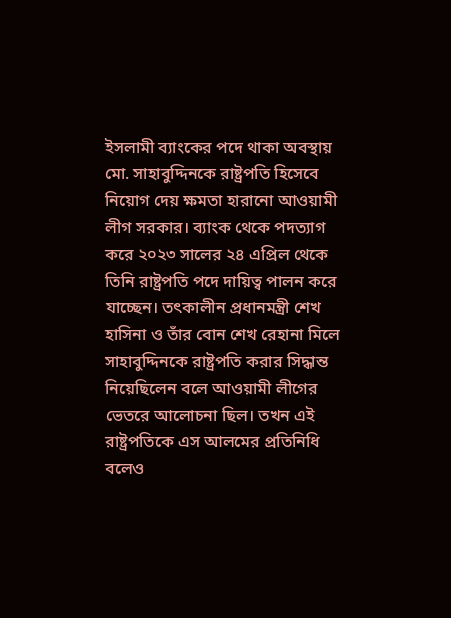ইসলামী ব্যাংকের পদে থাকা অবস্থায় মো. সাহাবুদ্দিনকে রাষ্ট্রপতি হিসেবে নিয়োগ দেয় ক্ষমতা হারানো আওয়ামী লীগ সরকার। ব্যাংক থেকে পদত্যাগ করে ২০২৩ সালের ২৪ এপ্রিল থেকে তিনি রাষ্ট্রপতি পদে দায়িত্ব পালন করে যাচ্ছেন। তৎকালীন প্রধানমন্ত্রী শেখ হাসিনা ও তাঁর বোন শেখ রেহানা মিলে সাহাবুদ্দিনকে রাষ্ট্রপতি করার সিদ্ধান্ত নিয়েছিলেন বলে আওয়ামী লীগের ভেতরে আলোচনা ছিল। তখন এই রাষ্ট্রপতিকে এস আলমের প্রতিনিধি বলেও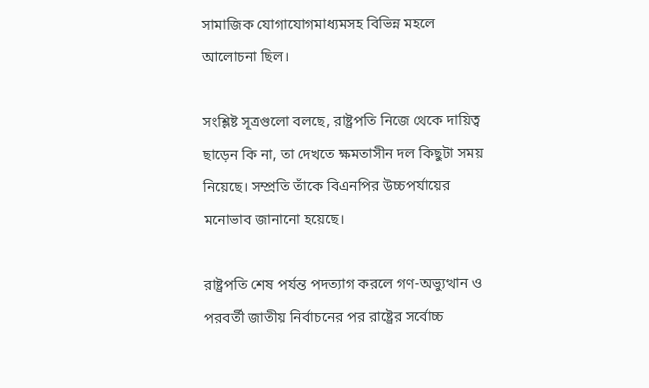সামাজিক যোগাযোগমাধ্যমসহ বিভিন্ন মহলে আলোচনা ছিল।

সংশ্লিষ্ট সূত্রগুলো বলছে, রাষ্ট্রপতি নিজে থেকে দায়িত্ব ছাড়েন কি না, তা দেখতে ক্ষমতাসীন দল কিছুটা সময় নিয়েছে। সম্প্রতি তাঁকে বিএনপির উচ্চপর্যায়ের মনোভাব জানানো হয়েছে।

রাষ্ট্রপতি শেষ পর্যন্ত পদত্যাগ করলে গণ-অভ্যুত্থান ও পরবর্তী জাতীয় নির্বাচনের পর রাষ্ট্রের সর্বোচ্চ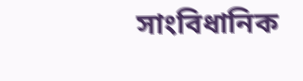সাংবিধানিক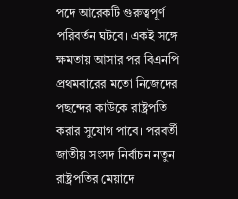পদে আরেকটি গুরুত্বপূর্ণ পরিবর্তন ঘটবে। একই সঙ্গে ক্ষমতায় আসার পর বিএনপি প্রথমবারের মতো নিজেদের পছন্দের কাউকে রাষ্ট্রপতি করার সুযোগ পাবে। পরবর্তী জাতীয় সংসদ নির্বাচন নতুন রাষ্ট্রপতির মেয়াদে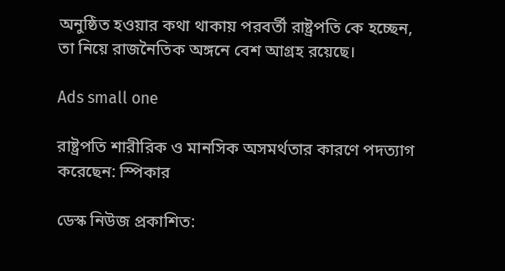অনুষ্ঠিত হওয়ার কথা থাকায় পরবর্তী রাষ্ট্রপতি কে হচ্ছেন, তা নিয়ে রাজনৈতিক অঙ্গনে বেশ আগ্রহ রয়েছে।

Ads small one

রাষ্ট্রপতি শারীরিক ও মানসিক অসমর্থতার কারণে পদত্যাগ করেছেন: স্পিকার

ডেস্ক নিউজ প্রকাশিত: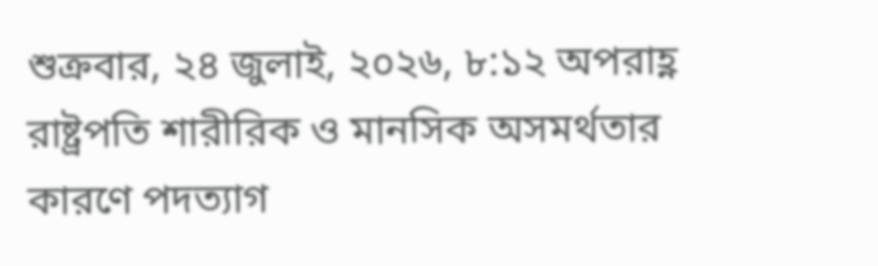শুক্রবার, ২৪ জুলাই, ২০২৬, ৮:১২ অপরাহ্ণ
রাষ্ট্রপতি শারীরিক ও মানসিক অসমর্থতার কারণে পদত্যাগ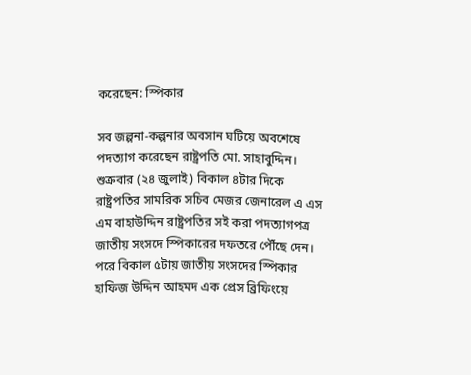করেছেন: স্পিকার

সব জল্পনা-কল্পনার অবসান ঘটিয়ে অবশেষে পদত্যাগ করেছেন রাষ্ট্রপতি মো. সাহাবুদ্দিন। শুক্রবার (২৪ জুলাই) বিকাল ৪টার দিকে রাষ্ট্রপতির সামরিক সচিব মেজর জেনারেল এ এস এম বাহাউদ্দিন রাষ্ট্রপতির সই করা পদত্যাগপত্র জাতীয় সংসদে স্পিকারের দফতরে পৌঁছে দেন। পরে বিকাল ৫টায় জাতীয় সংসদের স্পিকার হাফিজ উদ্দিন আহমদ এক প্রেস ব্রিফিংয়ে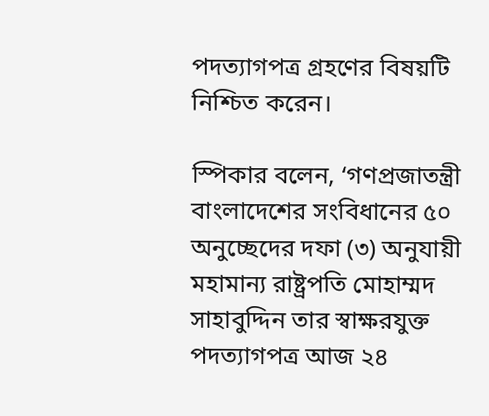পদত্যাগপত্র গ্রহণের বিষয়টি নিশ্চিত করেন।

স্পিকার বলেন, ‘গণপ্রজাতন্ত্রী বাংলাদেশের সংবিধানের ৫০ অনুচ্ছেদের দফা (৩) অনুযায়ী মহামান্য রাষ্ট্রপতি মোহাম্মদ সাহাবুদ্দিন তার স্বাক্ষরযুক্ত পদত্যাগপত্র আজ ২৪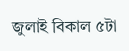জুলাই বিকাল ৫টা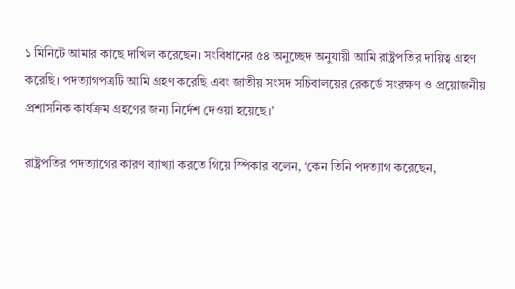১ মিনিটে আমার কাছে দাখিল করেছেন। সংবিধানের ৫৪ অনুচ্ছেদ অনুযায়ী আমি রাষ্ট্রপতির দায়িত্ব গ্রহণ করেছি। পদত্যাগপত্রটি আমি গ্রহণ করেছি এবং জাতীয় সংসদ সচিবালয়ের রেকর্ডে সংরক্ষণ ও প্রয়োজনীয় প্রশাসনিক কার্যক্রম গ্রহণের জন্য নির্দেশ দেওয়া হয়েছে।’

রাষ্ট্রপতির পদত্যাগের কারণ ব্যাখ্যা করতে গিয়ে স্পিকার বলেন, ‘কেন তিনি পদত্যাগ করেছেন,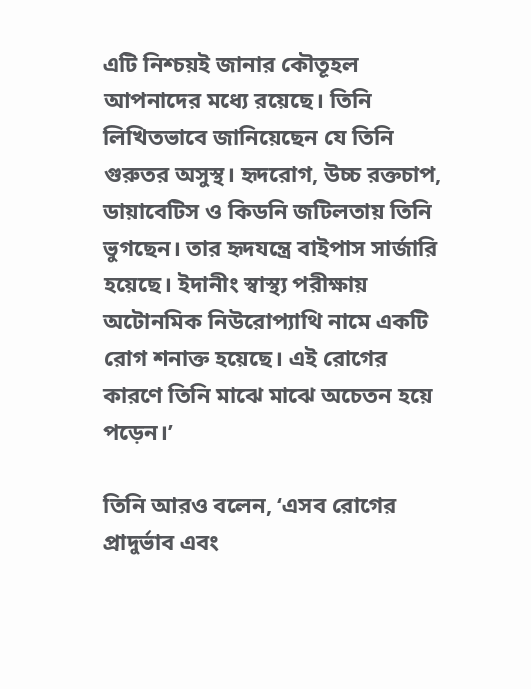এটি নিশ্চয়ই জানার কৌতূহল আপনাদের মধ্যে রয়েছে। তিনি লিখিতভাবে জানিয়েছেন যে তিনি গুরুতর অসুস্থ। হৃদরোগ, উচ্চ রক্তচাপ, ডায়াবেটিস ও কিডনি জটিলতায় তিনি ভুগছেন। তার হৃদযন্ত্রে বাইপাস সার্জারি হয়েছে। ইদানীং স্বাস্থ্য পরীক্ষায় অটোনমিক নিউরোপ্যাথি নামে একটি রোগ শনাক্ত হয়েছে। এই রোগের কারণে তিনি মাঝে মাঝে অচেতন হয়ে পড়েন।’

তিনি আরও বলেন, ‘এসব রোগের প্রাদুর্ভাব এবং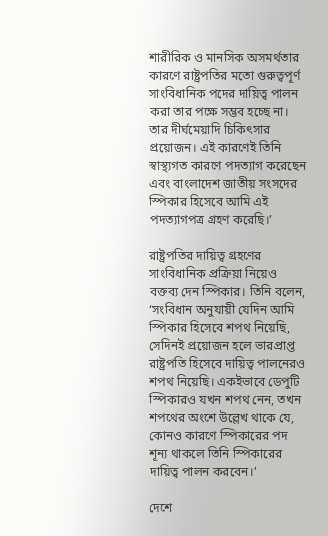শারীরিক ও মানসিক অসমর্থতার কারণে রাষ্ট্রপতির মতো গুরুত্বপূর্ণ সাংবিধানিক পদের দায়িত্ব পালন করা তার পক্ষে সম্ভব হচ্ছে না। তার দীর্ঘমেয়াদি চিকিৎসার প্রয়োজন। এই কারণেই তিনি স্বাস্থ্যগত কারণে পদত্যাগ করেছেন এবং বাংলাদেশ জাতীয় সংসদের স্পিকার হিসেবে আমি এই পদত্যাগপত্র গ্রহণ করেছি।’

রাষ্ট্রপতির দায়িত্ব গ্রহণের সাংবিধানিক প্রক্রিয়া নিয়েও বক্তব্য দেন স্পিকার। তিনি বলেন, ‘সংবিধান অনুযায়ী যেদিন আমি স্পিকার হিসেবে শপথ নিয়েছি, সেদিনই প্রয়োজন হলে ভারপ্রাপ্ত রাষ্ট্রপতি হিসেবে দায়িত্ব পালনেরও শপথ নিয়েছি। একইভাবে ডেপুটি স্পিকারও যখন শপথ নেন, তখন শপথের অংশে উল্লেখ থাকে যে, কোনও কারণে স্পিকারের পদ শূন্য থাকলে তিনি স্পিকারের দায়িত্ব পালন করবেন।’

দেশে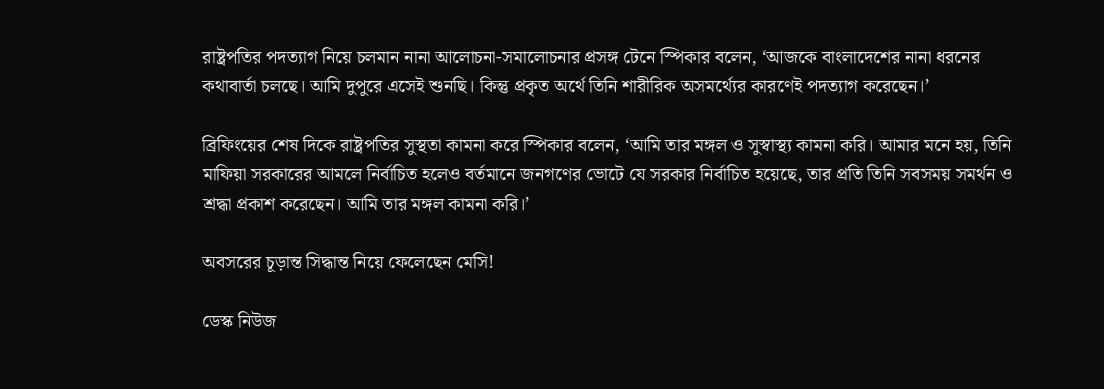রাষ্ট্রপতির পদত্যাগ নিয়ে চলমান নানা আলোচনা-সমালোচনার প্রসঙ্গ টেনে স্পিকার বলেন, ‘আজকে বাংলাদেশের নানা ধরনের কথাবার্তা চলছে। আমি দুপুরে এসেই শুনছি। কিন্তু প্রকৃত অর্থে তিনি শারীরিক অসমর্থ্যের কারণেই পদত্যাগ করেছেন।’

ব্রিফিংয়ের শেষ দিকে রাষ্ট্রপতির সুস্থতা কামনা করে স্পিকার বলেন, ‘আমি তার মঙ্গল ও সুস্বাস্থ্য কামনা করি। আমার মনে হয়, তিনি মাফিয়া সরকারের আমলে নির্বাচিত হলেও বর্তমানে জনগণের ভোটে যে সরকার নির্বাচিত হয়েছে, তার প্রতি তিনি সবসময় সমর্থন ও শ্রদ্ধা প্রকাশ করেছেন। আমি তার মঙ্গল কামনা করি।’

অবসরের চূড়ান্ত সিদ্ধান্ত নিয়ে ফেলেছেন মেসি!

ডেস্ক নিউজ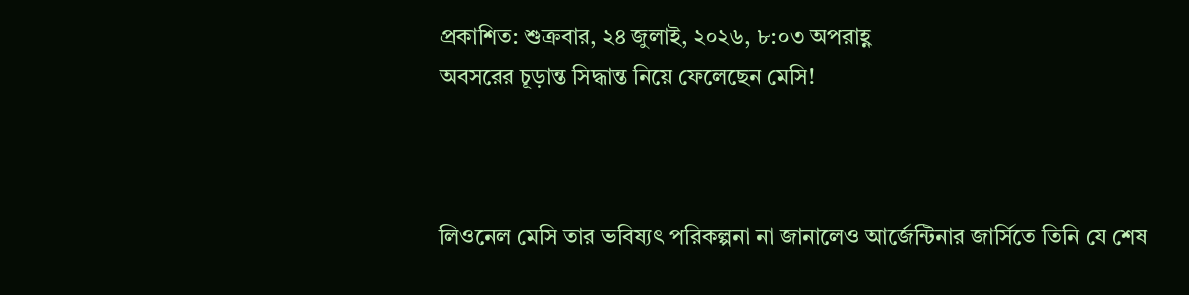প্রকাশিত: শুক্রবার, ২৪ জুলাই, ২০২৬, ৮:০৩ অপরাহ্ণ
অবসরের চূড়ান্ত সিদ্ধান্ত নিয়ে ফেলেছেন মেসি!



লিওনেল মেসি তার ভবিষ্যৎ পরিকল্পনা না জানালেও আর্জেন্টিনার জার্সিতে তিনি যে শেষ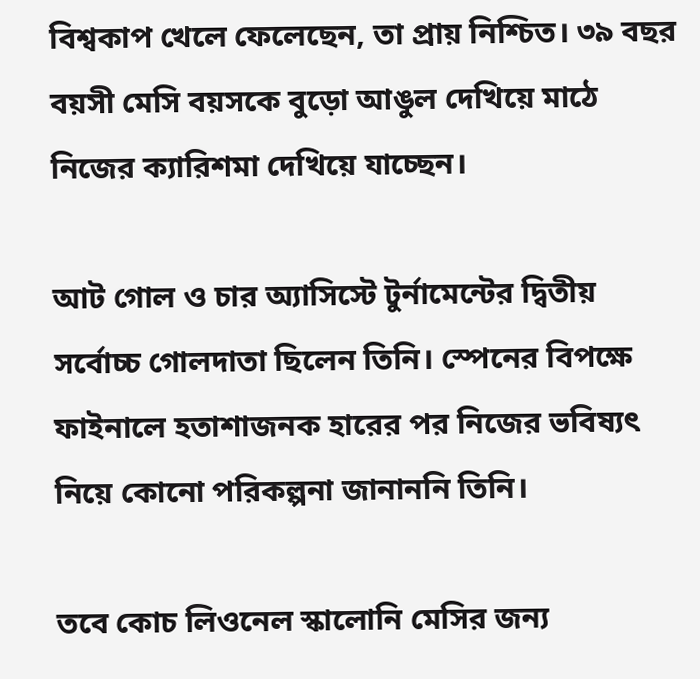বিশ্বকাপ খেলে ফেলেছেন, তা প্রায় নিশ্চিত। ৩৯ বছর বয়সী মেসি বয়সকে বুড়ো আঙুল দেখিয়ে মাঠে নিজের ক্যারিশমা দেখিয়ে যাচ্ছেন।

আট গোল ও চার অ্যাসিস্টে টুর্নামেন্টের দ্বিতীয় সর্বোচ্চ গোলদাতা ছিলেন তিনি। স্পেনের বিপক্ষে ফাইনালে হতাশাজনক হারের পর নিজের ভবিষ্যৎ নিয়ে কোনো পরিকল্পনা জানাননি তিনি।

তবে কোচ লিওনেল স্কালোনি মেসির জন্য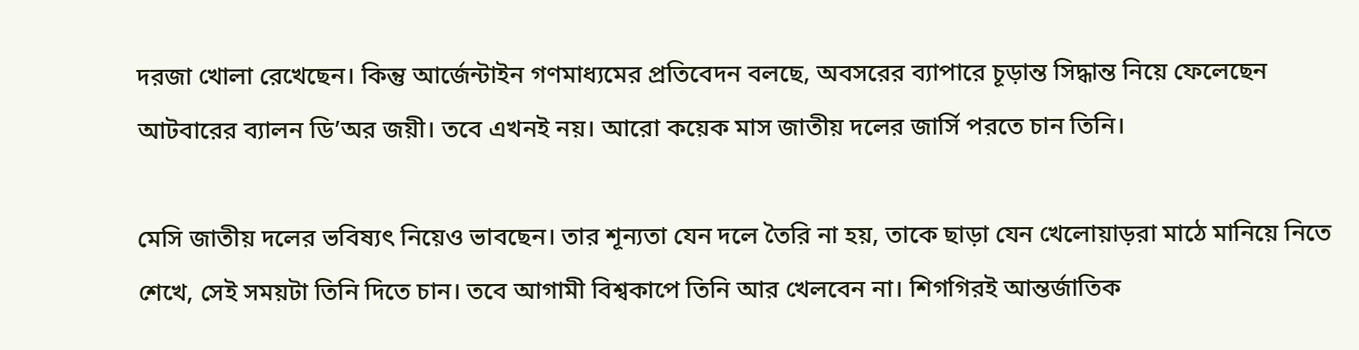দরজা খোলা রেখেছেন। কিন্তু আর্জেন্টাইন গণমাধ্যমের প্রতিবেদন বলছে, অবসরের ব্যাপারে চূড়ান্ত সিদ্ধান্ত নিয়ে ফেলেছেন আটবারের ব্যালন ডি’অর জয়ী। তবে এখনই নয়। আরো কয়েক মাস জাতীয় দলের জার্সি পরতে চান তিনি।

মেসি জাতীয় দলের ভবিষ্যৎ নিয়েও ভাবছেন। তার শূন্যতা যেন দলে তৈরি না হয়, তাকে ছাড়া যেন খেলোয়াড়রা মাঠে মানিয়ে নিতে শেখে, সেই সময়টা তিনি দিতে চান। তবে আগামী বিশ্বকাপে তিনি আর খেলবেন না। শিগগিরই আন্তর্জাতিক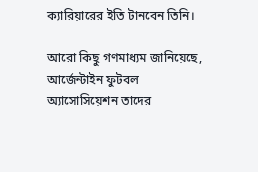ক্যারিয়ারের ইতি টানবেন তিনি।

আরো কিছু গণমাধ্যম জানিয়েছে, আর্জেন্টাইন ফুটবল অ্যাসোসিয়েশন তাদের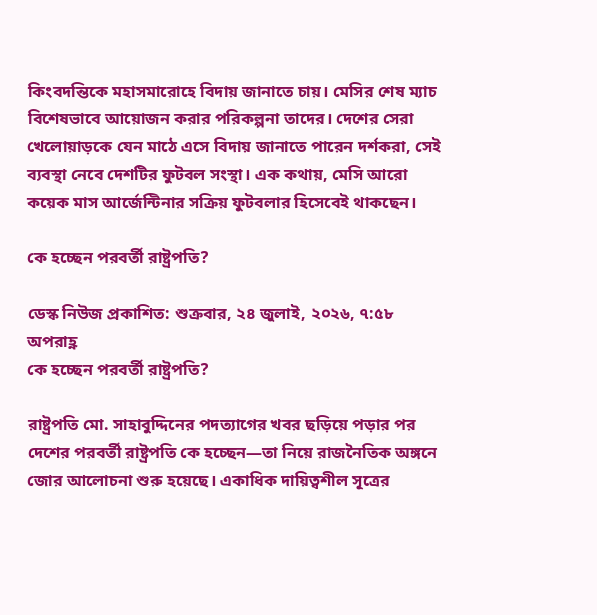কিংবদন্তিকে মহাসমারোহে বিদায় জানাতে চায়। মেসির শেষ ম্যাচ বিশেষভাবে আয়োজন করার পরিকল্পনা তাদের। দেশের সেরা খেলোয়াড়কে যেন মাঠে এসে বিদায় জানাতে পারেন দর্শকরা, সেই ব্যবস্থা নেবে দেশটির ফুটবল সংস্থা। এক কথায়, মেসি আরো কয়েক মাস আর্জেন্টিনার সক্রিয় ফুটবলার হিসেবেই থাকছেন।

কে হচ্ছেন পরবর্তী রাষ্ট্রপতি?

ডেস্ক নিউজ প্রকাশিত: শুক্রবার, ২৪ জুলাই, ২০২৬, ৭:৫৮ অপরাহ্ণ
কে হচ্ছেন পরবর্তী রাষ্ট্রপতি?

রাষ্ট্রপতি মো. সাহাবুদ্দিনের পদত্যাগের খবর ছড়িয়ে পড়ার পর দেশের পরবর্তী রাষ্ট্রপতি কে হচ্ছেন—তা নিয়ে রাজনৈতিক অঙ্গনে জোর আলোচনা শুরু হয়েছে। একাধিক দায়িত্বশীল সূত্রের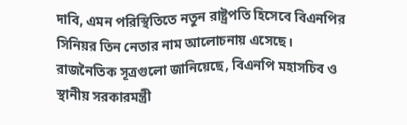দাবি, এমন পরিস্থিতিতে নতুন রাষ্ট্রপতি হিসেবে বিএনপির সিনিয়র তিন নেতার নাম আলোচনায় এসেছে।
রাজনৈতিক সূত্রগুলো জানিয়েছে, বিএনপি মহাসচিব ও স্থানীয় সরকারমন্ত্রী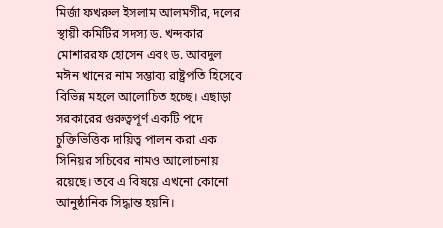মির্জা ফখরুল ইসলাম আলমগীর, দলের স্থায়ী কমিটির সদস্য ড. খন্দকার মোশাররফ হোসেন এবং ড. আবদুল মঈন খানের নাম সম্ভাব্য রাষ্ট্রপতি হিসেবে বিভিন্ন মহলে আলোচিত হচ্ছে। এছাড়া সরকারের গুরুত্বপূর্ণ একটি পদে চুক্তিভিত্তিক দায়িত্ব পালন করা এক সিনিয়র সচিবের নামও আলোচনায় রয়েছে। তবে এ বিষয়ে এখনো কোনো আনুষ্ঠানিক সিদ্ধান্ত হয়নি।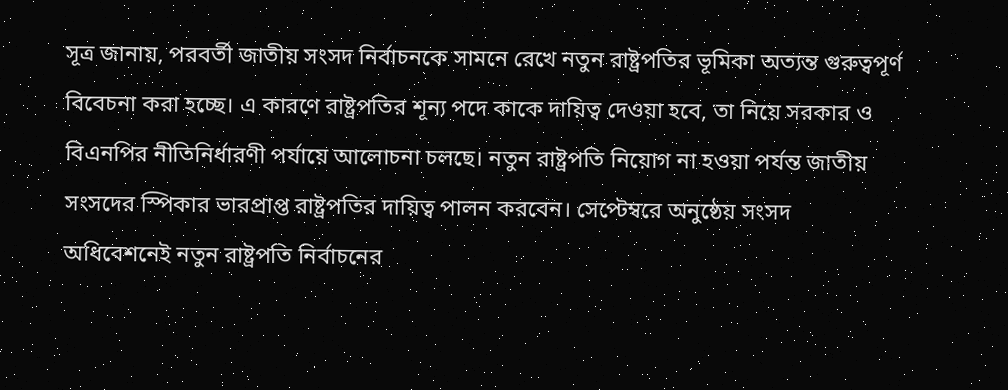সূত্র জানায়, পরবর্তী জাতীয় সংসদ নির্বাচনকে সামনে রেখে নতুন রাষ্ট্রপতির ভূমিকা অত্যন্ত গুরুত্বপূর্ণ বিবেচনা করা হচ্ছে। এ কারণে রাষ্ট্রপতির শূন্য পদে কাকে দায়িত্ব দেওয়া হবে, তা নিয়ে সরকার ও বিএনপির নীতিনির্ধারণী পর্যায়ে আলোচনা চলছে। নতুন রাষ্ট্রপতি নিয়োগ না হওয়া পর্যন্ত জাতীয় সংসদের স্পিকার ভারপ্রাপ্ত রাষ্ট্রপতির দায়িত্ব পালন করবেন। সেপ্টেম্বরে অনুষ্ঠেয় সংসদ অধিবেশনেই নতুন রাষ্ট্রপতি নির্বাচনের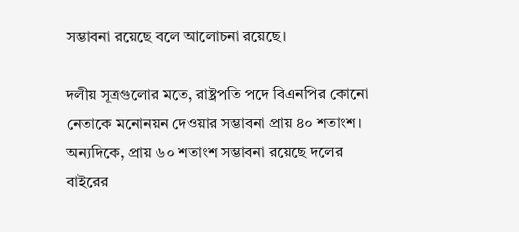সম্ভাবনা রয়েছে বলে আলোচনা রয়েছে।

দলীয় সূত্রগুলোর মতে, রাষ্ট্রপতি পদে বিএনপির কোনো নেতাকে মনোনয়ন দেওয়ার সম্ভাবনা প্রায় ৪০ শতাংশ। অন্যদিকে, প্রায় ৬০ শতাংশ সম্ভাবনা রয়েছে দলের বাইরের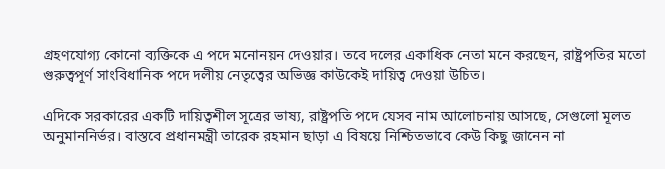গ্রহণযোগ্য কোনো ব্যক্তিকে এ পদে মনোনয়ন দেওয়ার। তবে দলের একাধিক নেতা মনে করছেন, রাষ্ট্রপতির মতো গুরুত্বপূর্ণ সাংবিধানিক পদে দলীয় নেতৃত্বের অভিজ্ঞ কাউকেই দায়িত্ব দেওয়া উচিত।

এদিকে সরকারের একটি দায়িত্বশীল সূত্রের ভাষ্য, রাষ্ট্রপতি পদে যেসব নাম আলোচনায় আসছে, সেগুলো মূলত অনুমাননির্ভর। বাস্তবে প্রধানমন্ত্রী তারেক রহমান ছাড়া এ বিষয়ে নিশ্চিতভাবে কেউ কিছু জানেন না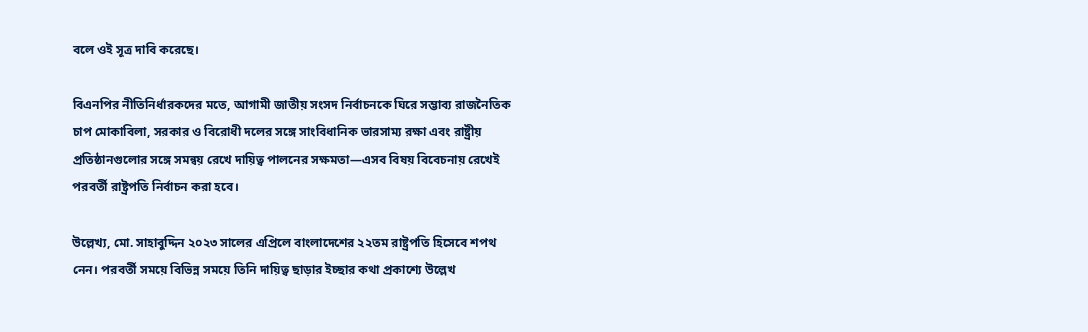বলে ওই সূত্র দাবি করেছে।

বিএনপির নীতিনির্ধারকদের মতে, আগামী জাতীয় সংসদ নির্বাচনকে ঘিরে সম্ভাব্য রাজনৈতিক চাপ মোকাবিলা, সরকার ও বিরোধী দলের সঙ্গে সাংবিধানিক ভারসাম্য রক্ষা এবং রাষ্ট্রীয় প্রতিষ্ঠানগুলোর সঙ্গে সমন্বয় রেখে দায়িত্ব পালনের সক্ষমতা—এসব বিষয় বিবেচনায় রেখেই পরবর্তী রাষ্ট্রপতি নির্বাচন করা হবে।

উল্লেখ্য, মো. সাহাবুদ্দিন ২০২৩ সালের এপ্রিলে বাংলাদেশের ২২তম রাষ্ট্রপতি হিসেবে শপথ নেন। পরবর্তী সময়ে বিভিন্ন সময়ে তিনি দায়িত্ব ছাড়ার ইচ্ছার কথা প্রকাশ্যে উল্লেখ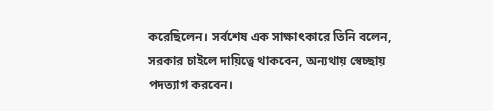করেছিলেন। সর্বশেষ এক সাক্ষাৎকারে তিনি বলেন, সরকার চাইলে দায়িত্বে থাকবেন, অন্যথায় স্বেচ্ছায় পদত্যাগ করবেন।